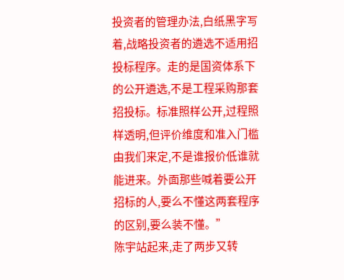投资者的管理办法,白纸黑字写着,战略投资者的遴选不适用招投标程序。走的是国资体系下的公开遴选,不是工程采购那套招投标。标准照样公开,过程照样透明,但评价维度和准入门槛由我们来定,不是谁报价低谁就能进来。外面那些喊着要公开招标的人,要么不懂这两套程序的区别,要么装不懂。”
陈宇站起来,走了两步又转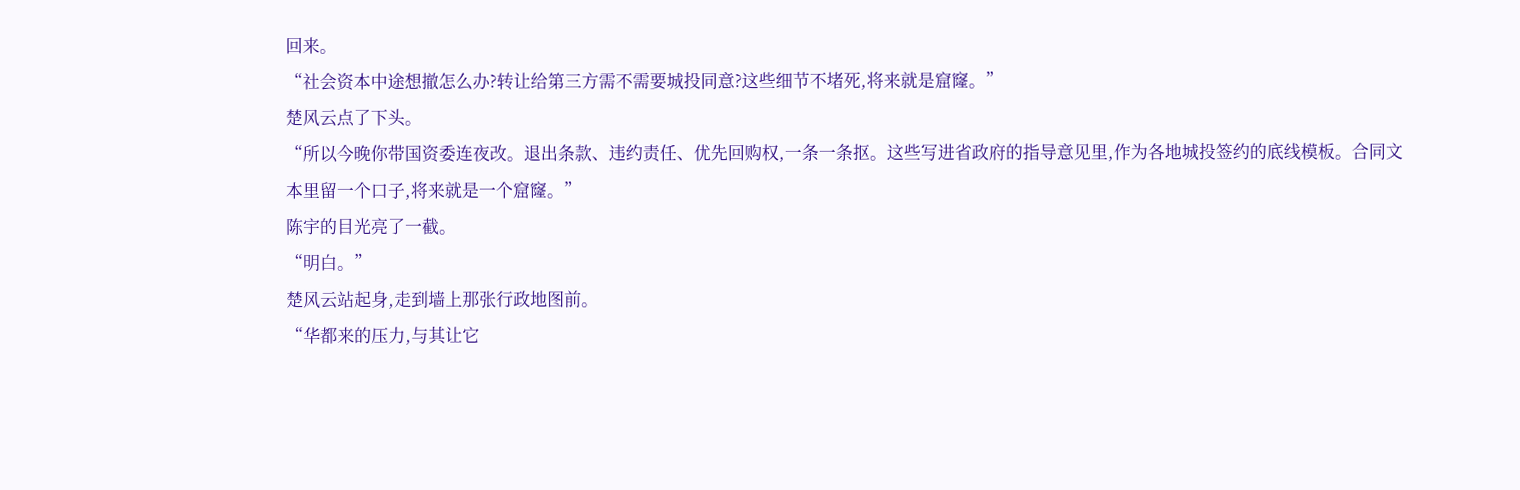回来。
“社会资本中途想撤怎么办?转让给第三方需不需要城投同意?这些细节不堵死,将来就是窟窿。”
楚风云点了下头。
“所以今晚你带国资委连夜改。退出条款、违约责任、优先回购权,一条一条抠。这些写进省政府的指导意见里,作为各地城投签约的底线模板。合同文本里留一个口子,将来就是一个窟窿。”
陈宇的目光亮了一截。
“明白。”
楚风云站起身,走到墙上那张行政地图前。
“华都来的压力,与其让它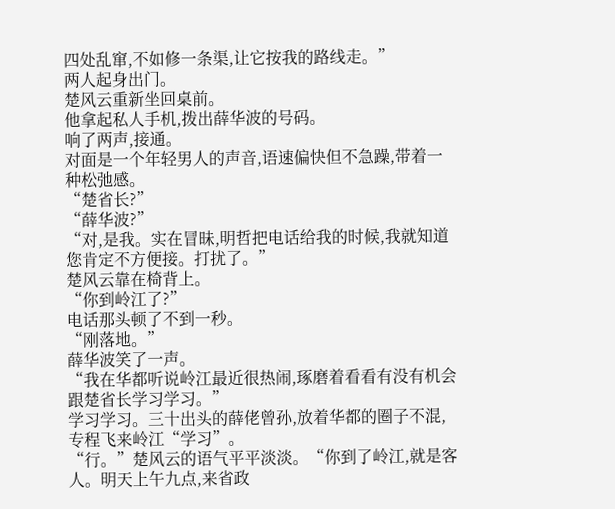四处乱窜,不如修一条渠,让它按我的路线走。”
两人起身出门。
楚风云重新坐回桌前。
他拿起私人手机,拨出薛华波的号码。
响了两声,接通。
对面是一个年轻男人的声音,语速偏快但不急躁,带着一种松弛感。
“楚省长?”
“薛华波?”
“对,是我。实在冒昧,明哲把电话给我的时候,我就知道您肯定不方便接。打扰了。”
楚风云靠在椅背上。
“你到岭江了?”
电话那头顿了不到一秒。
“刚落地。”
薛华波笑了一声。
“我在华都听说岭江最近很热闹,琢磨着看看有没有机会跟楚省长学习学习。”
学习学习。三十出头的薛佬曾孙,放着华都的圈子不混,专程飞来岭江“学习”。
“行。”楚风云的语气平平淡淡。“你到了岭江,就是客人。明天上午九点,来省政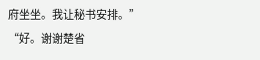府坐坐。我让秘书安排。”
“好。谢谢楚省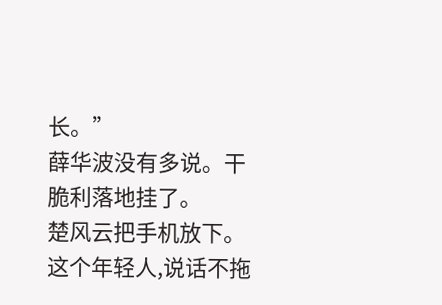长。”
薛华波没有多说。干脆利落地挂了。
楚风云把手机放下。
这个年轻人,说话不拖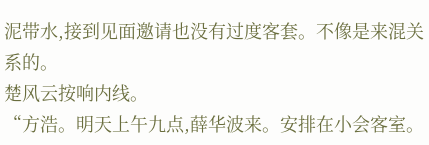泥带水,接到见面邀请也没有过度客套。不像是来混关系的。
楚风云按响内线。
“方浩。明天上午九点,薛华波来。安排在小会客室。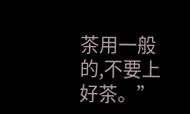茶用一般的,不要上好茶。”